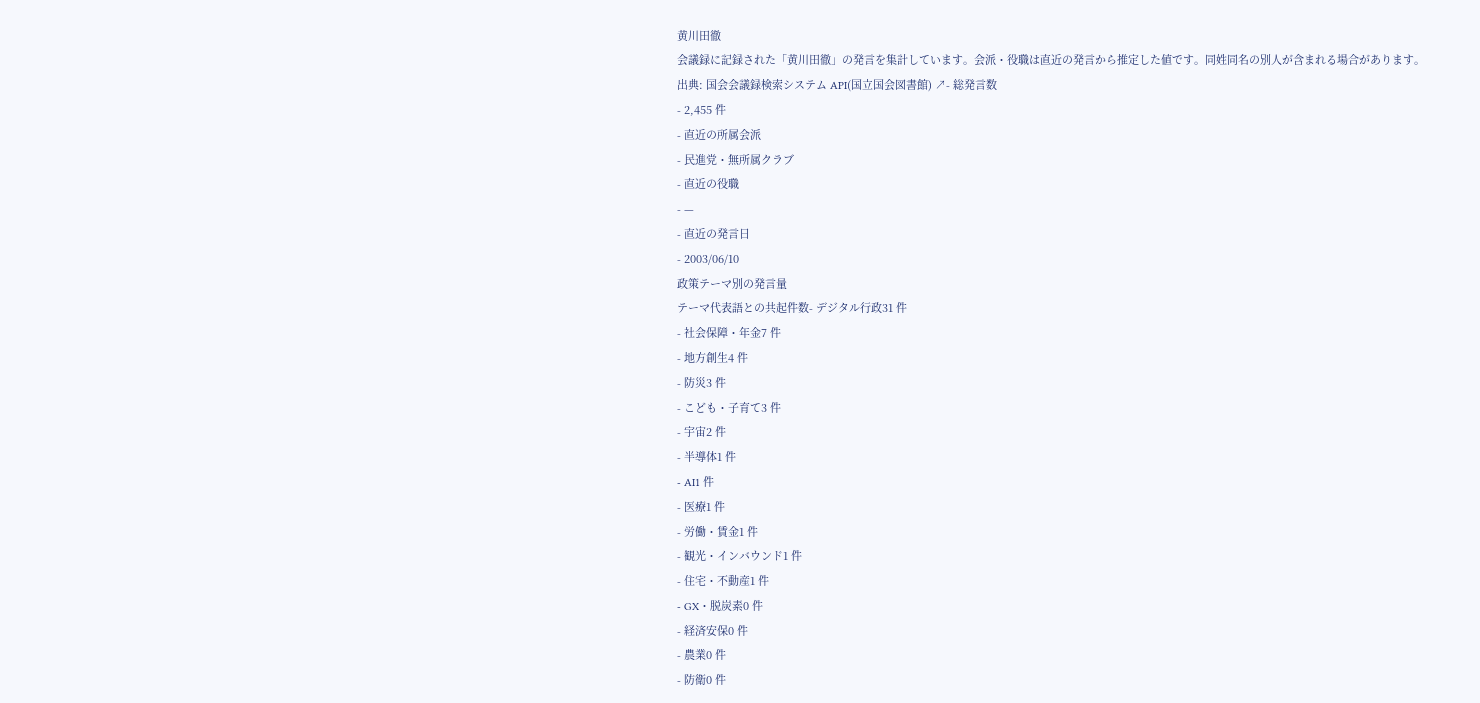黄川田徹
会議録に記録された「黄川田徹」の発言を集計しています。会派・役職は直近の発言から推定した値です。同姓同名の別人が含まれる場合があります。
出典: 国会会議録検索システム API(国立国会図書館) ↗- 総発言数
- 2,455 件
- 直近の所属会派
- 民進党・無所属クラブ
- 直近の役職
- —
- 直近の発言日
- 2003/06/10
政策テーマ別の発言量
テーマ代表語との共起件数- デジタル行政31 件
- 社会保障・年金7 件
- 地方創生4 件
- 防災3 件
- こども・子育て3 件
- 宇宙2 件
- 半導体1 件
- AI1 件
- 医療1 件
- 労働・賃金1 件
- 観光・インバウンド1 件
- 住宅・不動産1 件
- GX・脱炭素0 件
- 経済安保0 件
- 農業0 件
- 防衛0 件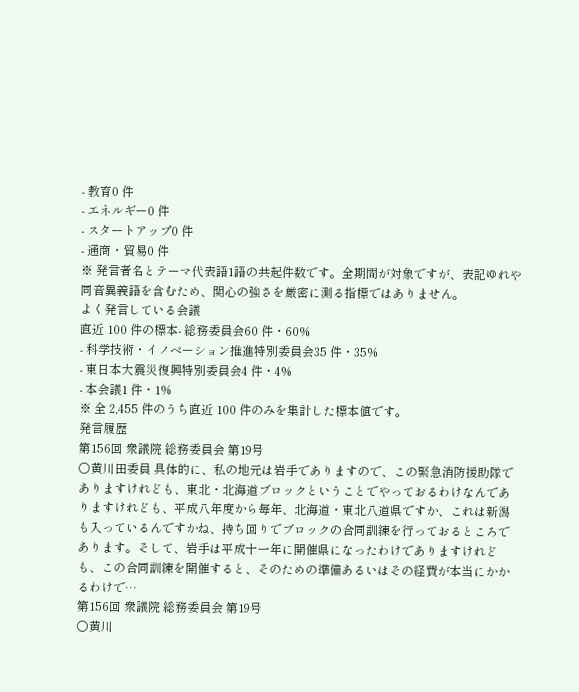- 教育0 件
- エネルギー0 件
- スタートアップ0 件
- 通商・貿易0 件
※ 発言者名とテーマ代表語1語の共起件数です。全期間が対象ですが、表記ゆれや 同音異義語を含むため、関心の強さを厳密に測る指標ではありません。
よく発言している会議
直近 100 件の標本- 総務委員会60 件・60%
- 科学技術・イノベーション推進特別委員会35 件・35%
- 東日本大震災復興特別委員会4 件・4%
- 本会議1 件・1%
※ 全 2,455 件のうち直近 100 件のみを集計した標本値です。
発言履歴
第156回 衆議院 総務委員会 第19号
○黄川田委員 具体的に、私の地元は岩手でありますので、この緊急消防援助隊でありますけれども、東北・北海道ブロックということでやっておるわけなんでありますけれども、平成八年度から毎年、北海道・東北八道県ですか、これは新潟も入っているんですかね、持ち回りでブロックの合同訓練を行っておるところであります。そして、岩手は平成十一年に開催県になったわけでありますけれども、この合同訓練を開催すると、そのための準備あるいはその経費が本当にかかるわけで…
第156回 衆議院 総務委員会 第19号
○黄川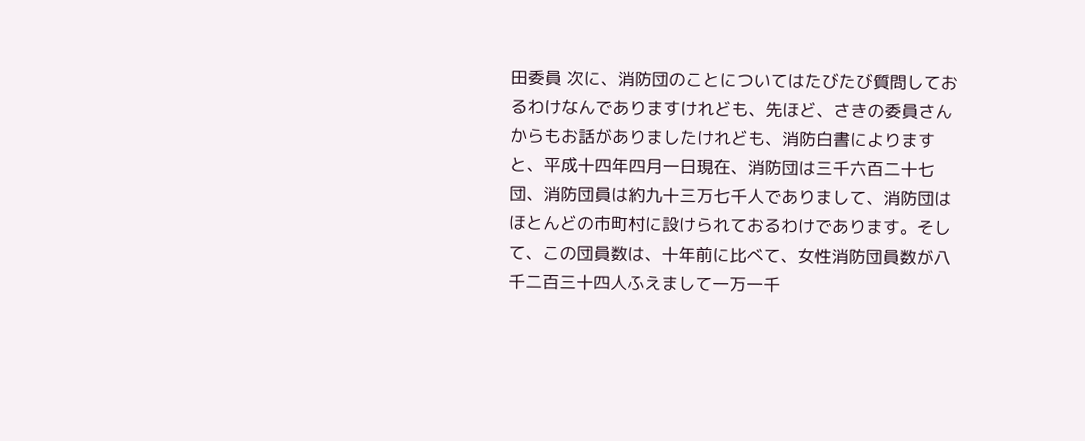田委員 次に、消防団のことについてはたびたび質問しておるわけなんでありますけれども、先ほど、さきの委員さんからもお話がありましたけれども、消防白書によりますと、平成十四年四月一日現在、消防団は三千六百二十七団、消防団員は約九十三万七千人でありまして、消防団はほとんどの市町村に設けられておるわけであります。そして、この団員数は、十年前に比べて、女性消防団員数が八千二百三十四人ふえまして一万一千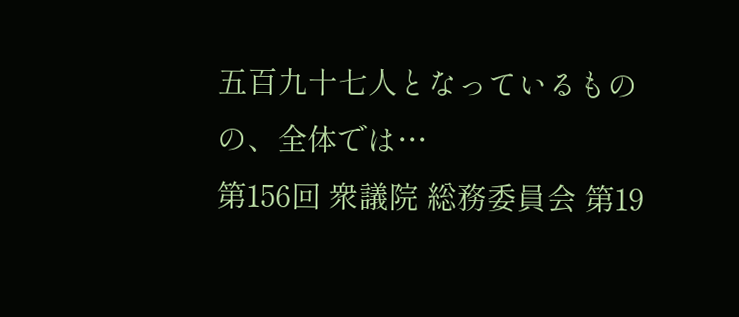五百九十七人となっているものの、全体では…
第156回 衆議院 総務委員会 第19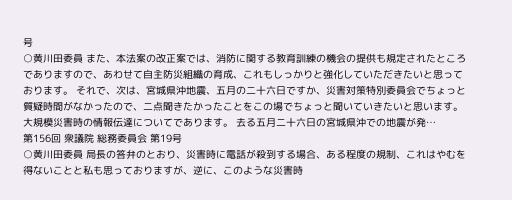号
○黄川田委員 また、本法案の改正案では、消防に関する教育訓練の機会の提供も規定されたところでありますので、あわせて自主防災組織の育成、これもしっかりと強化していただきたいと思っております。 それで、次は、宮城県沖地震、五月の二十六日ですか、災害対策特別委員会でちょっと質疑時間がなかったので、二点聞きたかったことをこの場でちょっと聞いていきたいと思います。 大規模災害時の情報伝達についてであります。 去る五月二十六日の宮城県沖での地震が発…
第156回 衆議院 総務委員会 第19号
○黄川田委員 局長の答弁のとおり、災害時に電話が殺到する場合、ある程度の規制、これはやむを得ないことと私も思っておりますが、逆に、このような災害時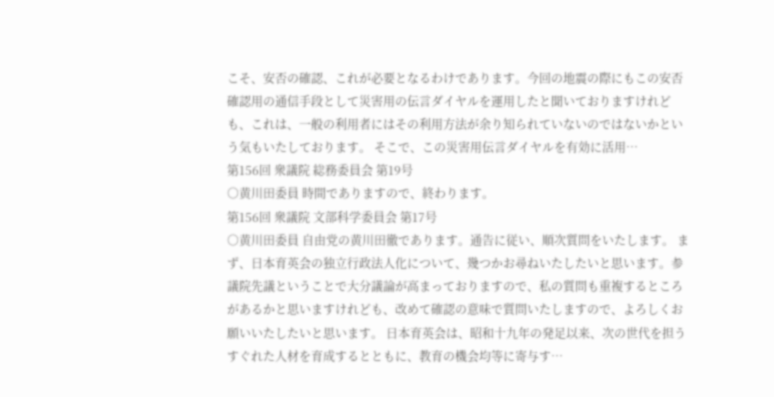こそ、安否の確認、これが必要となるわけであります。今回の地震の際にもこの安否確認用の通信手段として災害用の伝言ダイヤルを運用したと聞いておりますけれども、これは、一般の利用者にはその利用方法が余り知られていないのではないかという気もいたしております。 そこで、この災害用伝言ダイヤルを有効に活用…
第156回 衆議院 総務委員会 第19号
○黄川田委員 時間でありますので、終わります。
第156回 衆議院 文部科学委員会 第17号
○黄川田委員 自由党の黄川田徹であります。通告に従い、順次質問をいたします。 まず、日本育英会の独立行政法人化について、幾つかお尋ねいたしたいと思います。参議院先議ということで大分議論が高まっておりますので、私の質問も重複するところがあるかと思いますけれども、改めて確認の意味で質問いたしますので、よろしくお願いいたしたいと思います。 日本育英会は、昭和十九年の発足以来、次の世代を担うすぐれた人材を育成するとともに、教育の機会均等に寄与す…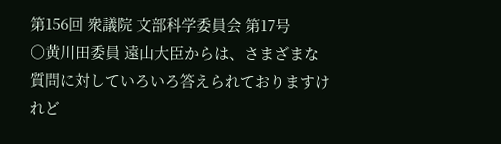第156回 衆議院 文部科学委員会 第17号
○黄川田委員 遠山大臣からは、さまざまな質問に対していろいろ答えられておりますけれど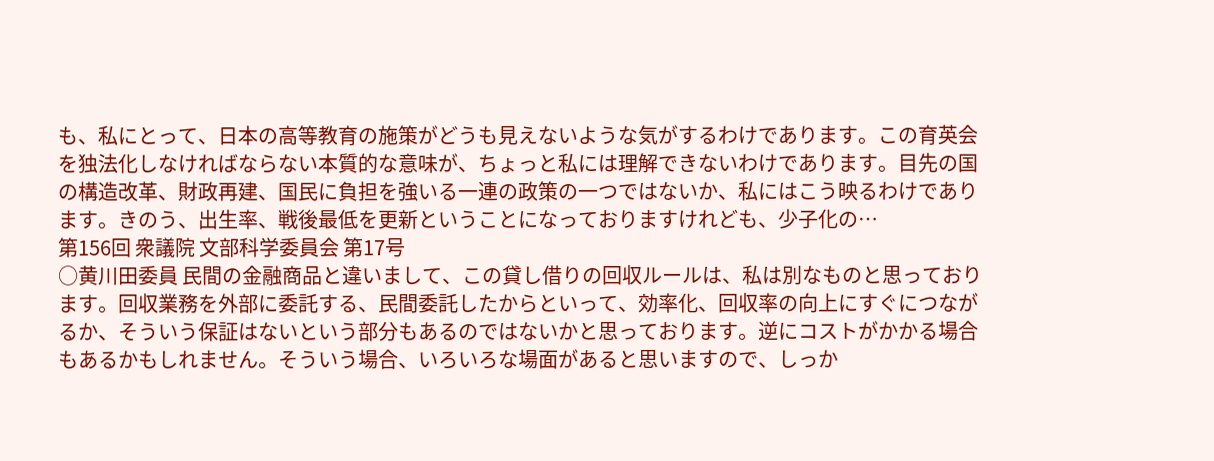も、私にとって、日本の高等教育の施策がどうも見えないような気がするわけであります。この育英会を独法化しなければならない本質的な意味が、ちょっと私には理解できないわけであります。目先の国の構造改革、財政再建、国民に負担を強いる一連の政策の一つではないか、私にはこう映るわけであります。きのう、出生率、戦後最低を更新ということになっておりますけれども、少子化の…
第156回 衆議院 文部科学委員会 第17号
○黄川田委員 民間の金融商品と違いまして、この貸し借りの回収ルールは、私は別なものと思っております。回収業務を外部に委託する、民間委託したからといって、効率化、回収率の向上にすぐにつながるか、そういう保証はないという部分もあるのではないかと思っております。逆にコストがかかる場合もあるかもしれません。そういう場合、いろいろな場面があると思いますので、しっか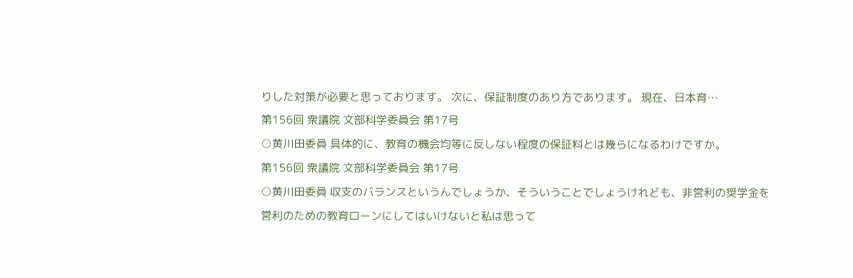りした対策が必要と思っております。 次に、保証制度のあり方であります。 現在、日本育…
第156回 衆議院 文部科学委員会 第17号
○黄川田委員 具体的に、教育の機会均等に反しない程度の保証料とは幾らになるわけですか。
第156回 衆議院 文部科学委員会 第17号
○黄川田委員 収支のバランスというんでしょうか、そういうことでしょうけれども、非営利の奨学金を営利のための教育ローンにしてはいけないと私は思って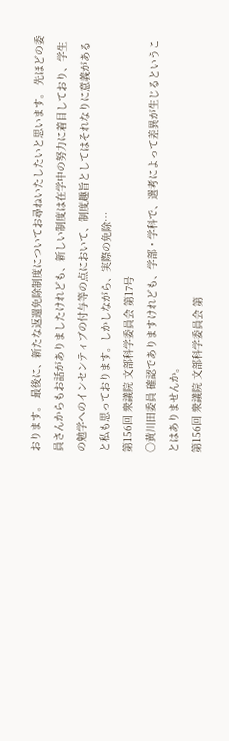おります。 最後に、新たな返還免除制度についてお尋ねいたしたいと思います。 先ほどの委員さんからもお話がありましたけれども、新しい制度は在学中の努力に着目しており、学生の勉学へのインセンティブの付与等の点において、制度趣旨としてはそれなりに意義があると私も思っております。しかしながら、実際の免除…
第156回 衆議院 文部科学委員会 第17号
○黄川田委員 確認でありますけれども、学部・学科で、選考によって差異が生じるということはありませんか。
第156回 衆議院 文部科学委員会 第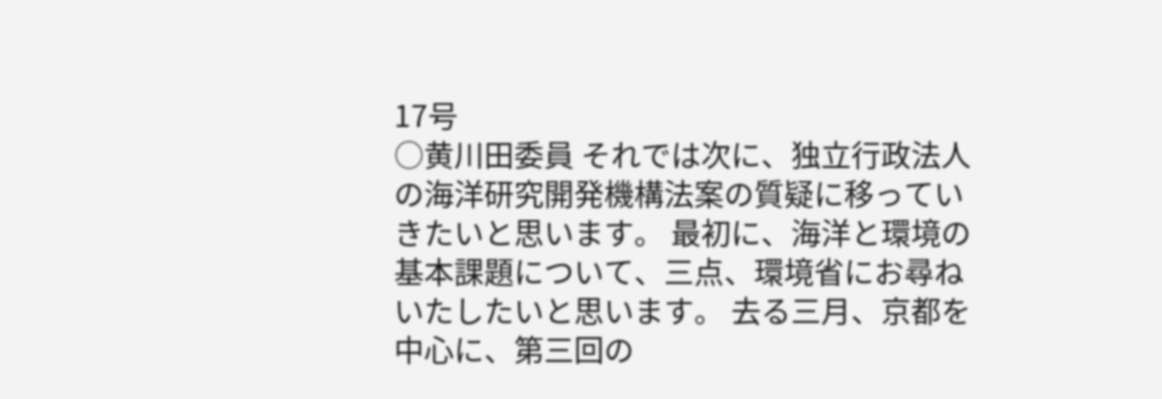17号
○黄川田委員 それでは次に、独立行政法人の海洋研究開発機構法案の質疑に移っていきたいと思います。 最初に、海洋と環境の基本課題について、三点、環境省にお尋ねいたしたいと思います。 去る三月、京都を中心に、第三回の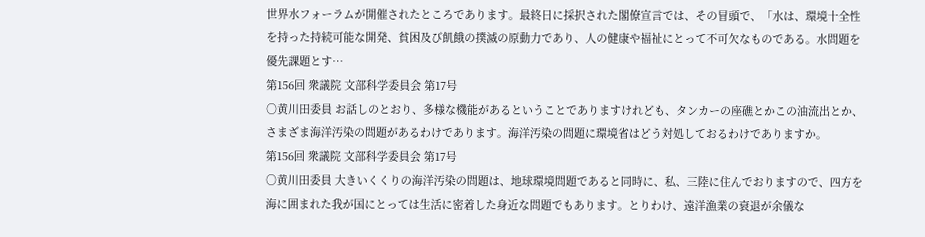世界水フォーラムが開催されたところであります。最終日に採択された閣僚宣言では、その冒頭で、「水は、環境十全性を持った持続可能な開発、貧困及び飢餓の撲滅の原動力であり、人の健康や福祉にとって不可欠なものである。水問題を優先課題とす…
第156回 衆議院 文部科学委員会 第17号
○黄川田委員 お話しのとおり、多様な機能があるということでありますけれども、タンカーの座礁とかこの油流出とか、さまざま海洋汚染の問題があるわけであります。海洋汚染の問題に環境省はどう対処しておるわけでありますか。
第156回 衆議院 文部科学委員会 第17号
○黄川田委員 大きいくくりの海洋汚染の問題は、地球環境問題であると同時に、私、三陸に住んでおりますので、四方を海に囲まれた我が国にとっては生活に密着した身近な問題でもあります。とりわけ、遠洋漁業の衰退が余儀な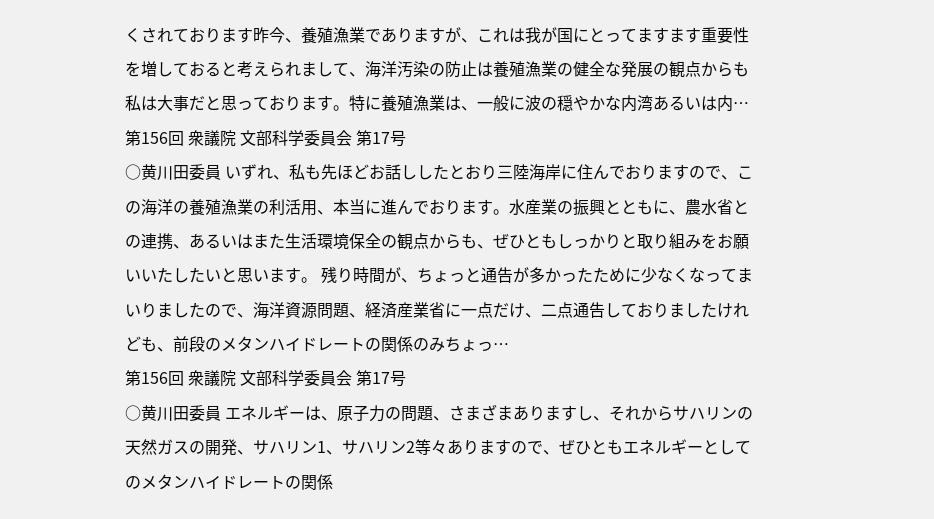くされております昨今、養殖漁業でありますが、これは我が国にとってますます重要性を増しておると考えられまして、海洋汚染の防止は養殖漁業の健全な発展の観点からも私は大事だと思っております。特に養殖漁業は、一般に波の穏やかな内湾あるいは内…
第156回 衆議院 文部科学委員会 第17号
○黄川田委員 いずれ、私も先ほどお話ししたとおり三陸海岸に住んでおりますので、この海洋の養殖漁業の利活用、本当に進んでおります。水産業の振興とともに、農水省との連携、あるいはまた生活環境保全の観点からも、ぜひともしっかりと取り組みをお願いいたしたいと思います。 残り時間が、ちょっと通告が多かったために少なくなってまいりましたので、海洋資源問題、経済産業省に一点だけ、二点通告しておりましたけれども、前段のメタンハイドレートの関係のみちょっ…
第156回 衆議院 文部科学委員会 第17号
○黄川田委員 エネルギーは、原子力の問題、さまざまありますし、それからサハリンの天然ガスの開発、サハリン1、サハリン2等々ありますので、ぜひともエネルギーとしてのメタンハイドレートの関係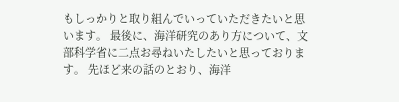もしっかりと取り組んでいっていただきたいと思います。 最後に、海洋研究のあり方について、文部科学省に二点お尋ねいたしたいと思っております。 先ほど来の話のとおり、海洋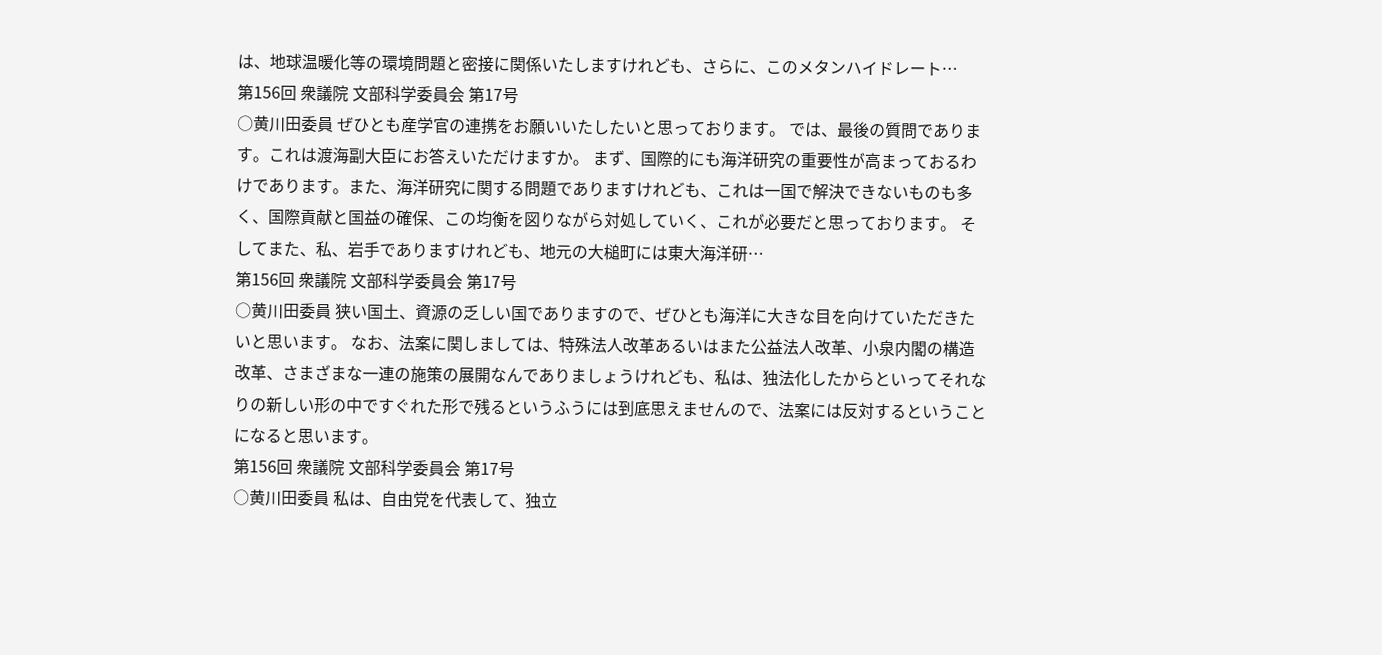は、地球温暖化等の環境問題と密接に関係いたしますけれども、さらに、このメタンハイドレート…
第156回 衆議院 文部科学委員会 第17号
○黄川田委員 ぜひとも産学官の連携をお願いいたしたいと思っております。 では、最後の質問であります。これは渡海副大臣にお答えいただけますか。 まず、国際的にも海洋研究の重要性が高まっておるわけであります。また、海洋研究に関する問題でありますけれども、これは一国で解決できないものも多く、国際貢献と国益の確保、この均衡を図りながら対処していく、これが必要だと思っております。 そしてまた、私、岩手でありますけれども、地元の大槌町には東大海洋研…
第156回 衆議院 文部科学委員会 第17号
○黄川田委員 狭い国土、資源の乏しい国でありますので、ぜひとも海洋に大きな目を向けていただきたいと思います。 なお、法案に関しましては、特殊法人改革あるいはまた公益法人改革、小泉内閣の構造改革、さまざまな一連の施策の展開なんでありましょうけれども、私は、独法化したからといってそれなりの新しい形の中ですぐれた形で残るというふうには到底思えませんので、法案には反対するということになると思います。
第156回 衆議院 文部科学委員会 第17号
○黄川田委員 私は、自由党を代表して、独立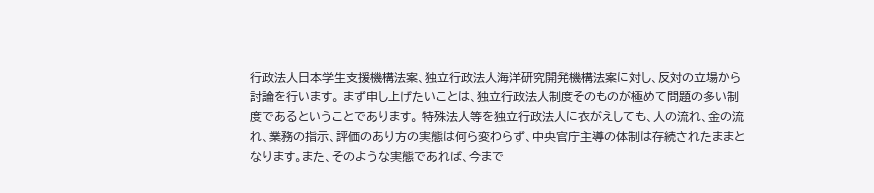行政法人日本学生支援機構法案、独立行政法人海洋研究開発機構法案に対し、反対の立場から討論を行います。 まず申し上げたいことは、独立行政法人制度そのものが極めて問題の多い制度であるということであります。 特殊法人等を独立行政法人に衣がえしても、人の流れ、金の流れ、業務の指示、評価のあり方の実態は何ら変わらず、中央官庁主導の体制は存続されたままとなります。また、そのような実態であれば、今まで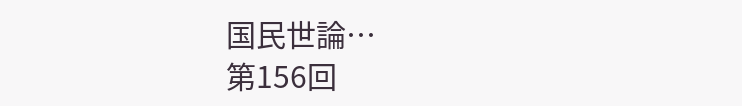国民世論…
第156回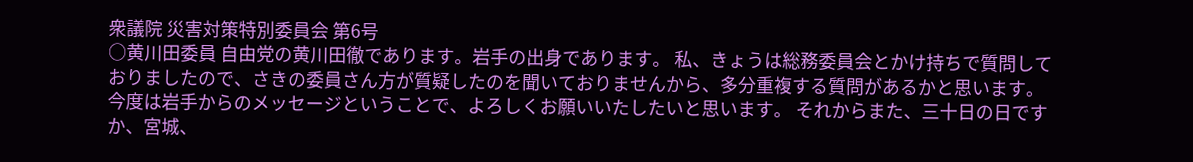衆議院 災害対策特別委員会 第6号
○黄川田委員 自由党の黄川田徹であります。岩手の出身であります。 私、きょうは総務委員会とかけ持ちで質問しておりましたので、さきの委員さん方が質疑したのを聞いておりませんから、多分重複する質問があるかと思います。今度は岩手からのメッセージということで、よろしくお願いいたしたいと思います。 それからまた、三十日の日ですか、宮城、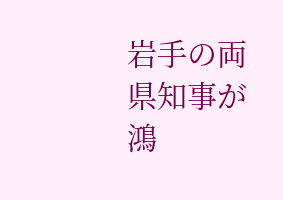岩手の両県知事が鴻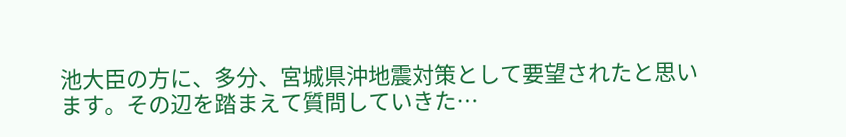池大臣の方に、多分、宮城県沖地震対策として要望されたと思います。その辺を踏まえて質問していきた…